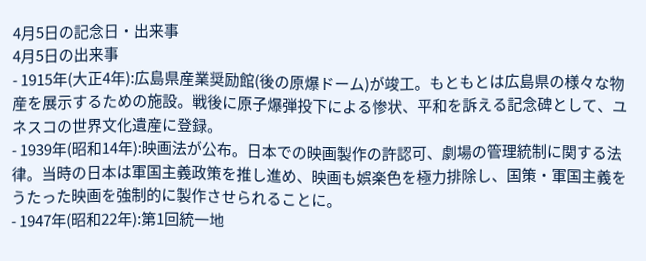4月5日の記念日・出来事
4月5日の出来事
- 1915年(大正4年):広島県産業奨励館(後の原爆ドーム)が竣工。もともとは広島県の様々な物産を展示するための施設。戦後に原子爆弾投下による惨状、平和を訴える記念碑として、ユネスコの世界文化遺産に登録。
- 1939年(昭和14年):映画法が公布。日本での映画製作の許認可、劇場の管理統制に関する法律。当時の日本は軍国主義政策を推し進め、映画も娯楽色を極力排除し、国策・軍国主義をうたった映画を強制的に製作させられることに。
- 1947年(昭和22年):第1回統一地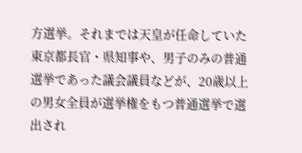方選挙。それまでは天皇が任命していた東京都長官・県知事や、男子のみの普通選挙であった議会議員などが、20歳以上の男女全員が選挙権をもつ普通選挙で選出され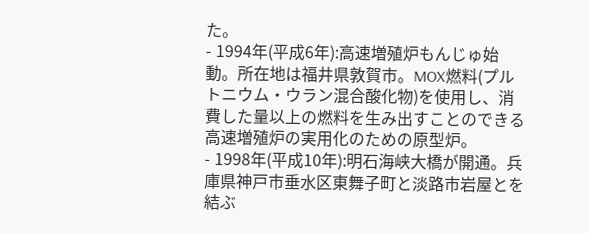た。
- 1994年(平成6年):高速増殖炉もんじゅ始動。所在地は福井県敦賀市。MOX燃料(プルトニウム・ウラン混合酸化物)を使用し、消費した量以上の燃料を生み出すことのできる高速増殖炉の実用化のための原型炉。
- 1998年(平成10年):明石海峡大橋が開通。兵庫県神戸市垂水区東舞子町と淡路市岩屋とを結ぶ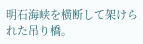明石海峡を横断して架けられた吊り橋。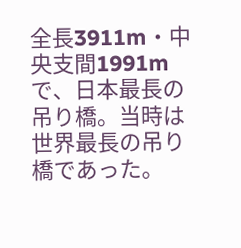全長3911m・中央支間1991mで、日本最長の吊り橋。当時は世界最長の吊り橋であった。